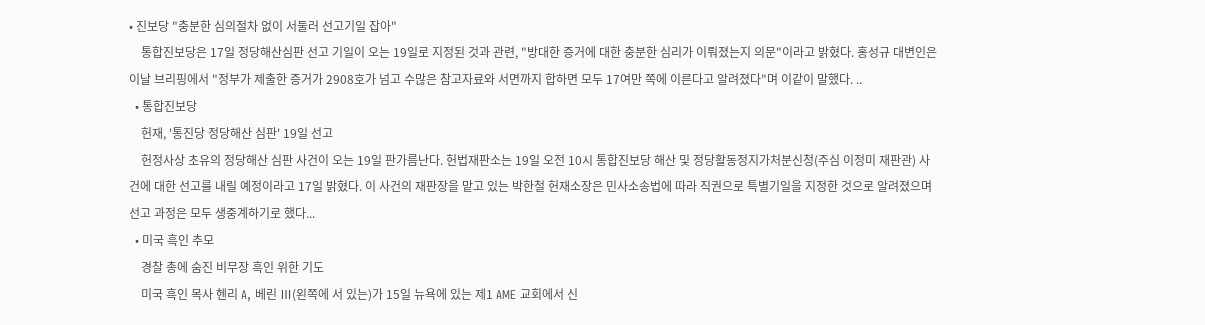• 진보당 "충분한 심의절차 없이 서둘러 선고기일 잡아"
    통합진보당은 17일 정당해산심판 선고 기일이 오는 19일로 지정된 것과 관련, "방대한 증거에 대한 충분한 심리가 이뤄졌는지 의문"이라고 밝혔다. 홍성규 대변인은 이날 브리핑에서 "정부가 제출한 증거가 2908호가 넘고 수많은 참고자료와 서면까지 합하면 모두 17여만 쪽에 이른다고 알려졌다"며 이같이 말했다. ..
  • 통합진보당
    헌재, '통진당 정당해산 심판' 19일 선고
    헌정사상 초유의 정당해산 심판 사건이 오는 19일 판가름난다. 헌법재판소는 19일 오전 10시 통합진보당 해산 및 정당활동정지가처분신청(주심 이정미 재판관) 사건에 대한 선고를 내릴 예정이라고 17일 밝혔다. 이 사건의 재판장을 맡고 있는 박한철 헌재소장은 민사소송법에 따라 직권으로 특별기일을 지정한 것으로 알려졌으며 선고 과정은 모두 생중계하기로 했다...
  • 미국 흑인 추모
    경찰 총에 숨진 비무장 흑인 위한 기도
    미국 흑인 목사 헨리 A, 베린 Ⅲ(왼쪽에 서 있는)가 15일 뉴욕에 있는 제1 AME 교회에서 신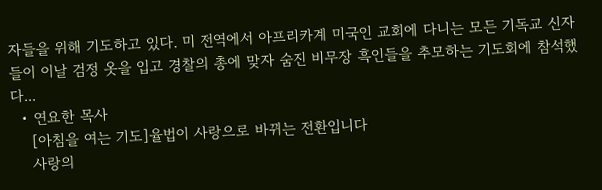자들을 위해 기도하고 있다. 미 전역에서 아프리카계 미국인 교회에 다니는 모든 기독교 신자들이 이날 검정 옷을 입고 경찰의 총에 맞자 숨진 비무장 흑인들을 추모하는 기도회에 참석했다...
  • 연요한 목사
    [아침을 여는 기도]율법이 사랑으로 바뀌는 전환입니다
    사랑의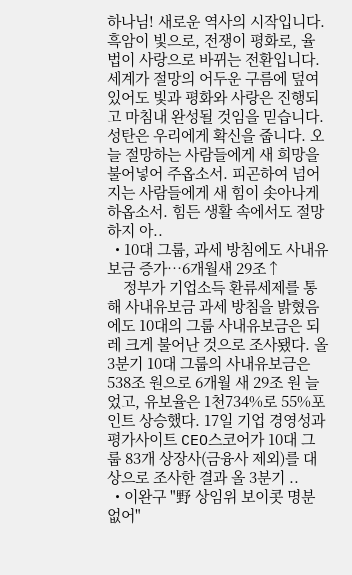하나님! 새로운 역사의 시작입니다. 흑암이 빛으로, 전쟁이 평화로, 율법이 사랑으로 바뀌는 전환입니다. 세계가 절망의 어두운 구름에 덮여 있어도 빛과 평화와 사랑은 진행되고 마침내 완성될 것임을 믿습니다. 성탄은 우리에게 확신을 줍니다. 오늘 절망하는 사람들에게 새 희망을 불어넣어 주옵소서. 피곤하여 넘어지는 사람들에게 새 힘이 솟아나게 하옵소서. 힘든 생활 속에서도 절망하지 아..
  • 10대 그룹, 과세 방침에도 사내유보금 증가…6개월새 29조↑
    정부가 기업소득 환류세제를 통해 사내유보금 과세 방침을 밝혔음에도 10대의 그룹 사내유보금은 되레 크게 불어난 것으로 조사됐다. 올 3분기 10대 그룹의 사내유보금은 538조 원으로 6개월 새 29조 원 늘었고, 유보율은 1천734%로 55%포인트 상승했다. 17일 기업 경영성과 평가사이트 CEO스코어가 10대 그룹 83개 상장사(금융사 제외)를 대상으로 조사한 결과 올 3분기 ..
  • 이완구 "野 상임위 보이콧 명분 없어"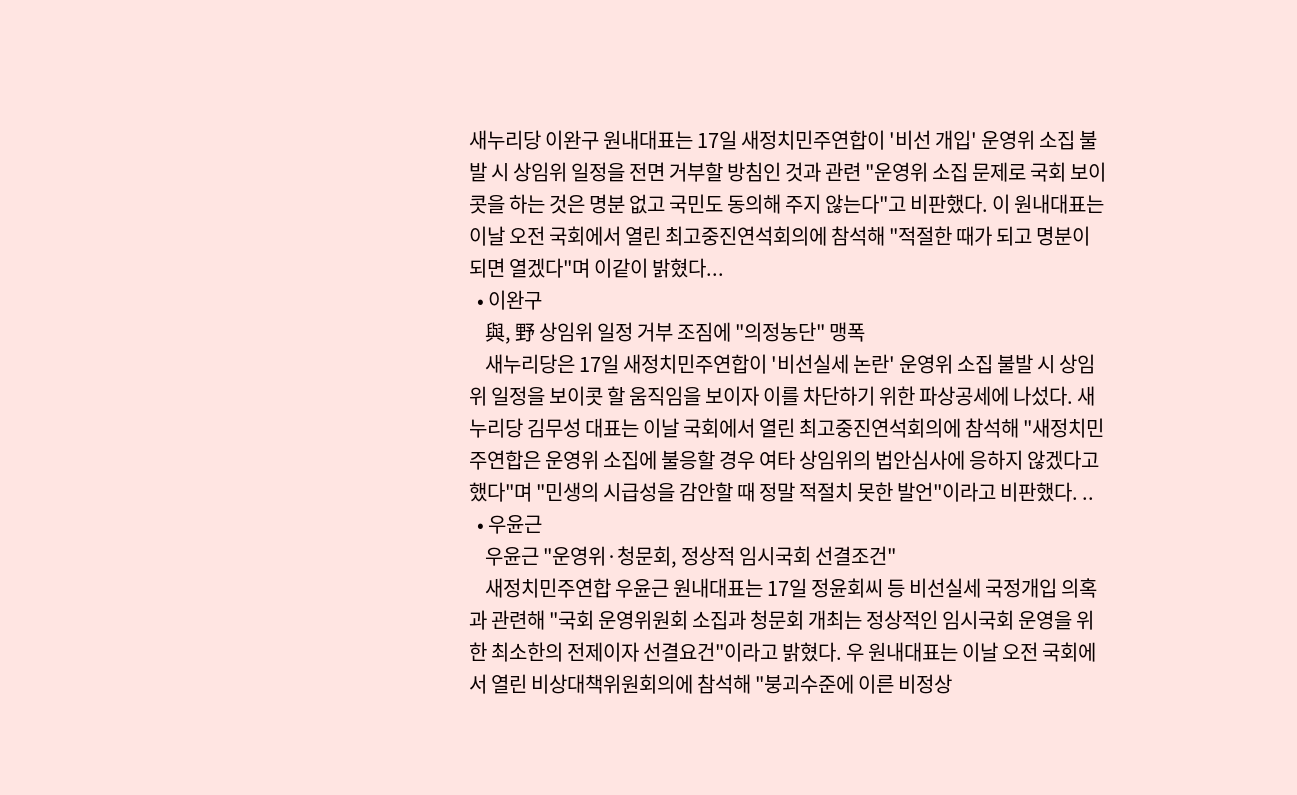새누리당 이완구 원내대표는 17일 새정치민주연합이 '비선 개입' 운영위 소집 불발 시 상임위 일정을 전면 거부할 방침인 것과 관련 "운영위 소집 문제로 국회 보이콧을 하는 것은 명분 없고 국민도 동의해 주지 않는다"고 비판했다. 이 원내대표는 이날 오전 국회에서 열린 최고중진연석회의에 참석해 "적절한 때가 되고 명분이 되면 열겠다"며 이같이 밝혔다...
  • 이완구
    與, 野 상임위 일정 거부 조짐에 "의정농단" 맹폭
    새누리당은 17일 새정치민주연합이 '비선실세 논란' 운영위 소집 불발 시 상임위 일정을 보이콧 할 움직임을 보이자 이를 차단하기 위한 파상공세에 나섰다. 새누리당 김무성 대표는 이날 국회에서 열린 최고중진연석회의에 참석해 "새정치민주연합은 운영위 소집에 불응할 경우 여타 상임위의 법안심사에 응하지 않겠다고 했다"며 "민생의 시급성을 감안할 때 정말 적절치 못한 발언"이라고 비판했다. ..
  • 우윤근
    우윤근 "운영위·청문회, 정상적 임시국회 선결조건"
    새정치민주연합 우윤근 원내대표는 17일 정윤회씨 등 비선실세 국정개입 의혹과 관련해 "국회 운영위원회 소집과 청문회 개최는 정상적인 임시국회 운영을 위한 최소한의 전제이자 선결요건"이라고 밝혔다. 우 원내대표는 이날 오전 국회에서 열린 비상대책위원회의에 참석해 "붕괴수준에 이른 비정상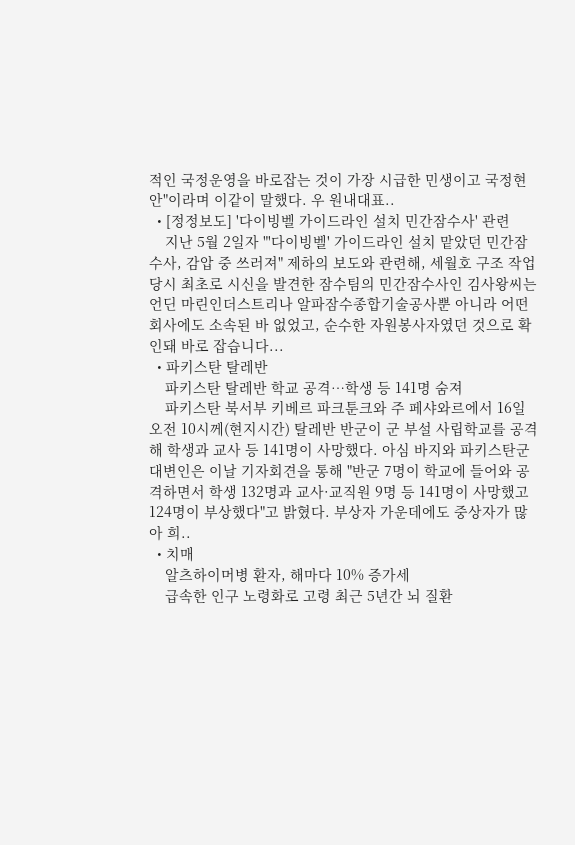적인 국정운영을 바로잡는 것이 가장 시급한 민생이고 국정현안"이라며 이같이 말했다. 우 원내대표..
  • [정정보도] '다이빙벨 가이드라인 설치 민간잠수사' 관련
    지난 5월 2일자 "'다이빙벨' 가이드라인 설치 맡았던 민간잠수사, 감압 중 쓰러져" 제하의 보도와 관련해, 세월호 구조 작업 당시 최초로 시신을 발견한 잠수팀의 민간잠수사인 김사왕씨는 언딘 마린인더스트리나 알파잠수종합기술공사뿐 아니라 어떤 회사에도 소속된 바 없었고, 순수한 자원봉사자였던 것으로 확인돼 바로 잡습니다...
  • 파키스탄 탈레반
    파키스탄 탈레반 학교 공격…학생 등 141명 숨져
    파키스탄 북서부 키베르 파크툰크와 주 페샤와르에서 16일 오전 10시께(현지시간) 탈레반 반군이 군 부설 사립학교를 공격해 학생과 교사 등 141명이 사망했다. 아심 바지와 파키스탄군 대변인은 이날 기자회견을 통해 "반군 7명이 학교에 들어와 공격하면서 학생 132명과 교사·교직원 9명 등 141명이 사망했고 124명이 부상했다"고 밝혔다. 부상자 가운데에도 중상자가 많아 희..
  • 치매
    알츠하이머병 환자, 해마다 10% 증가세
    급속한 인구 노령화로 고령 최근 5년간 뇌 질환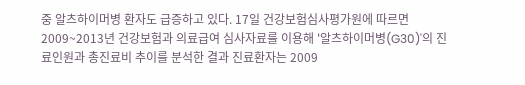중 알츠하이머병 환자도 급증하고 있다. 17일 건강보험심사평가원에 따르면 2009~2013년 건강보험과 의료급여 심사자료를 이용해 '알츠하이머병(G30)'의 진료인원과 총진료비 추이를 분석한 결과 진료환자는 2009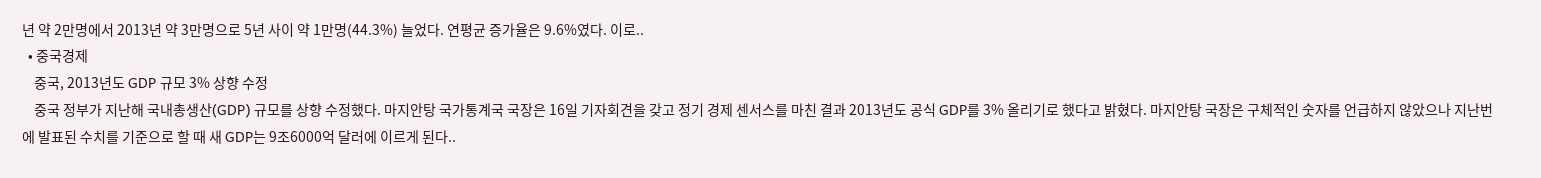년 약 2만명에서 2013년 약 3만명으로 5년 사이 약 1만명(44.3%) 늘었다. 연평균 증가율은 9.6%였다. 이로..
  • 중국경제
    중국, 2013년도 GDP 규모 3% 상향 수정
    중국 정부가 지난해 국내총생산(GDP) 규모를 상향 수정했다. 마지안탕 국가통계국 국장은 16일 기자회견을 갖고 정기 경제 센서스를 마친 결과 2013년도 공식 GDP를 3% 올리기로 했다고 밝혔다. 마지안탕 국장은 구체적인 숫자를 언급하지 않았으나 지난번에 발표된 수치를 기준으로 할 때 새 GDP는 9조6000억 달러에 이르게 된다..